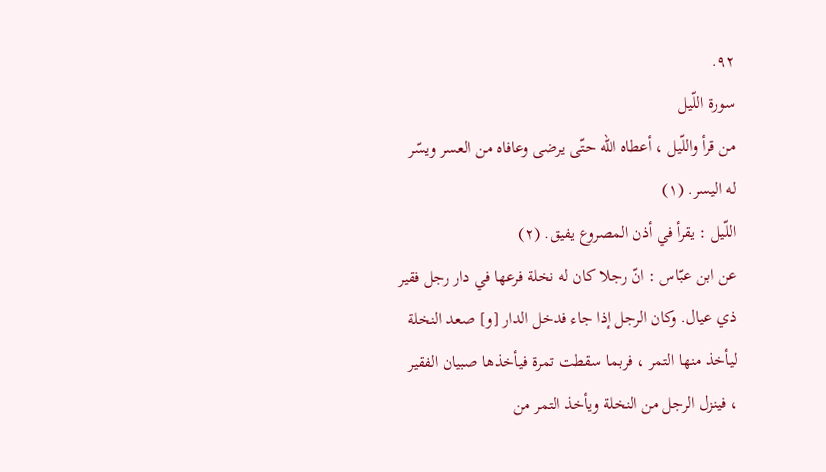٩٢.
سورة اللّيل
من قرأ واللّيل ، أعطاه الله حتّى يرضى وعافاه من العسر ويسّر له اليسر. (١)
اللّيل : يقرأ في أذن المصروع يفيق. (٢)
عن ابن عبّاس : انّ رجلا كان له نخلة فرعها في دار رجل فقير ذي عيال. وكان الرجل إذا جاء فدخل الدار [و] صعد النخلة ليأخذ منها التمر ، فربما سقطت تمرة فيأخذها صبيان الفقير ، فينزل الرجل من النخلة ويأخذ التمر من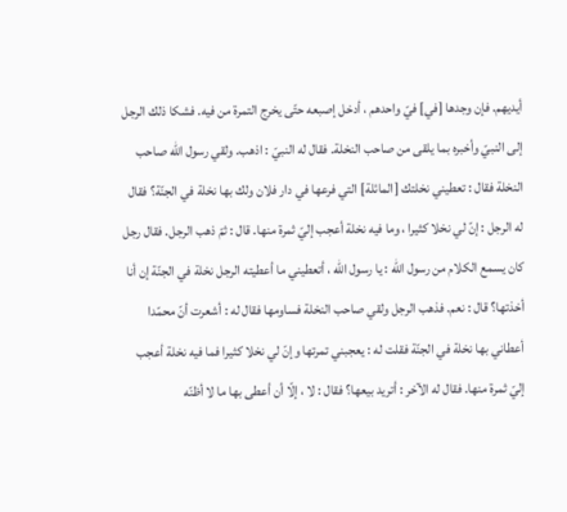أيديهم. فإن وجدها [في] فيّ واحدهم ، أدخل إصبعه حتّى يخرج التمرة من فيه. فشكا ذلك الرجل إلى النبيّ وأخبره بما يلقى من صاحب النخلة. فقال له النبيّ : اذهب. ولقي رسول الله صاحب النخلة فقال : تعطيني نخلتك [المائلة] التي فرعها في دار فلان ولك بها نخلة في الجنّة؟ فقال له الرجل : إنّ لي نخلا كثيرا ، وما فيه نخلة أعجب إليّ ثمرة منها. قال : ثمّ ذهب الرجل. فقال رجل كان يسمع الكلام من رسول الله : يا رسول الله ، أتعطيني ما أعطيته الرجل نخلة في الجنّة إن أنا أخذتها؟ قال : نعم. فذهب الرجل ولقي صاحب النخلة فساومها فقال له : أشعرت أنّ محمّدا أعطاني بها نخلة في الجنّة فقلت له : يعجبني تمرتها وإنّ لي نخلا كثيرا فما فيه نخلة أعجب إليّ ثمرة منها. فقال له الآخر : أتريد بيعها؟ فقال : لا ، إلّا أن أعطى بها ما لا أظنّه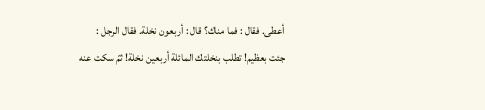أعطى. فقال : فما مناك؟ قال : أربعون نخلة. فقال الرجل : جئت بعظيم! تطلب بنخلتك المائلة أربعين نخلة! ثمّ سكت عنه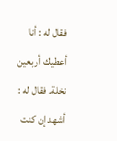فقال له : أنا أعطيك أربعين نخلة. فقال له : أشهد إن كنت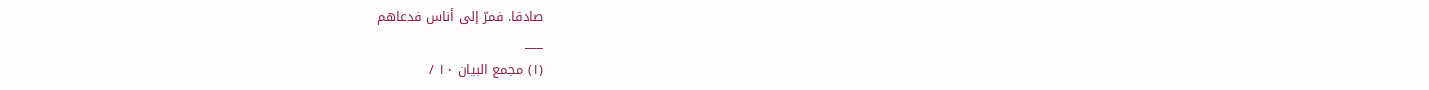صادقا. فمرّ إلى أناس فدعاهم
___
(١) مجمع البيان ١٠ /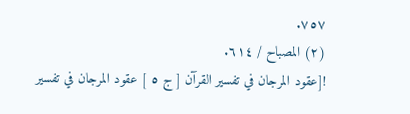٧٥٧.
(٢) المصباح / ٦١٤.
![عقود المرجان في تفسير القرآن [ ج ٥ ] عقود المرجان في تفسير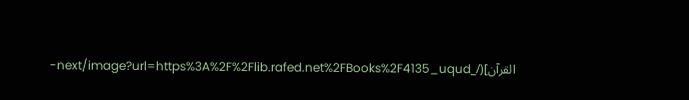القرآن](/_next/image?url=https%3A%2F%2Flib.rafed.net%2FBooks%2F4135_uqud-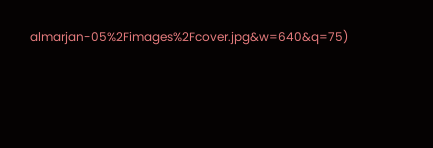almarjan-05%2Fimages%2Fcover.jpg&w=640&q=75)